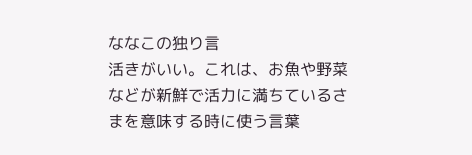ななこの独り言
活きがいい。これは、お魚や野菜などが新鮮で活力に満ちているさまを意味する時に使う言葉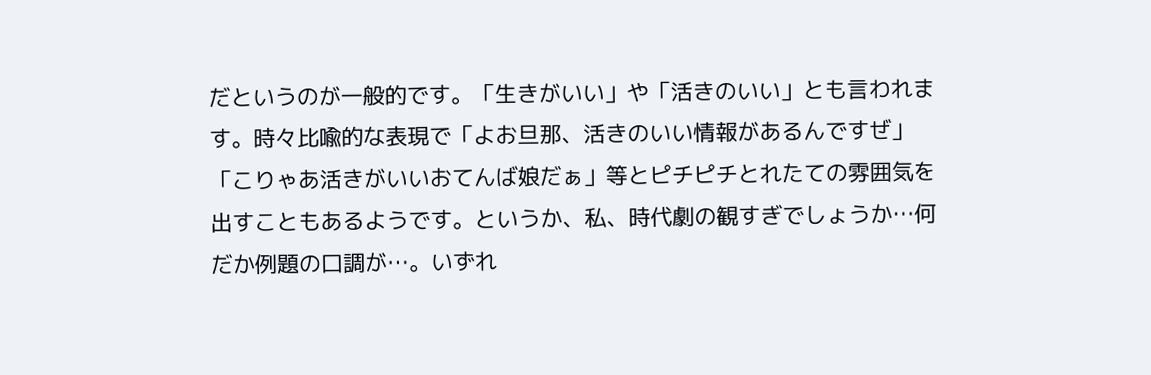だというのが一般的です。「生きがいい」や「活きのいい」とも言われます。時々比喩的な表現で「よお旦那、活きのいい情報があるんですぜ」「こりゃあ活きがいいおてんば娘だぁ」等とピチピチとれたての雰囲気を出すこともあるようです。というか、私、時代劇の観すぎでしょうか…何だか例題の口調が…。いずれ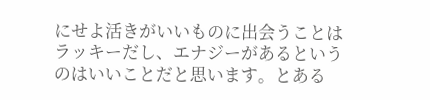にせよ活きがいいものに出会うことはラッキーだし、エナジーがあるというのはいいことだと思います。とある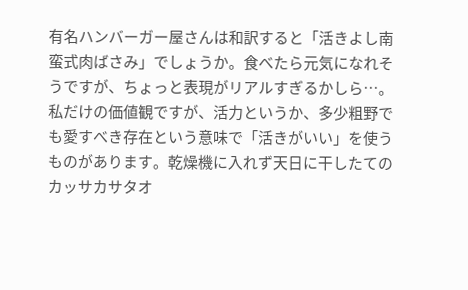有名ハンバーガー屋さんは和訳すると「活きよし南蛮式肉ばさみ」でしょうか。食べたら元気になれそうですが、ちょっと表現がリアルすぎるかしら…。
私だけの価値観ですが、活力というか、多少粗野でも愛すべき存在という意味で「活きがいい」を使うものがあります。乾燥機に入れず天日に干したてのカッサカサタオ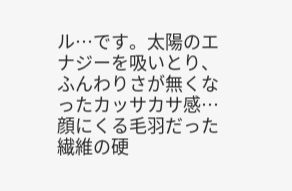ル…です。太陽のエナジーを吸いとり、ふんわりさが無くなったカッサカサ感…顔にくる毛羽だった繊維の硬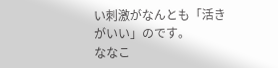い刺激がなんとも「活きがいい」のです。
ななこ